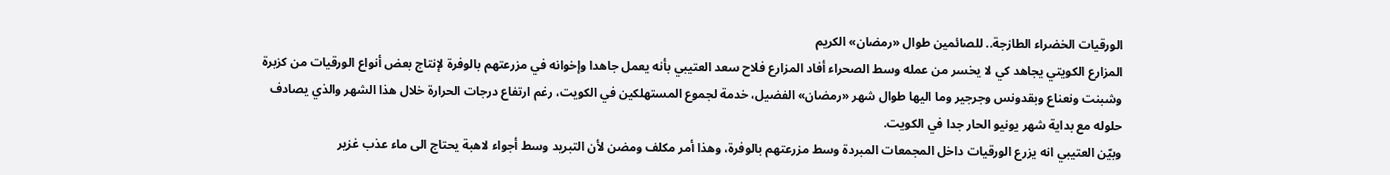الورقيات الخضراء الطازجة.. للصائمين طوال «رمضان» الكريم
المزارع الكويتي يجاهد كي لا يخسر من عمله وسط الصحراء أفاد المزارع فلاح سعد العتيبي بأنه يعمل جاهدا وإخوانه في مزرعتهم بالوفرة لإنتاج بعض أنواع الورقيات من كزبرة وشبنت ونعناع وبقدونس وجرجير وما اليها طوال شهر «رمضان» الفضيل، خدمة لجموع المستهلكين في الكويت، رغم ارتفاع درجات الحرارة خلال هذا الشهر والذي يصادف حلوله مع بداية شهر يونيو الحار جدا في الكويت.
وبيّن العتيبي انه يزرع الورقيات داخل المجمعات المبردة وسط مزرعتهم بالوفرة، وهذا أمر مكلف ومضن لأن التبريد وسط أجواء لاهبة يحتاج الى ماء عذب غزير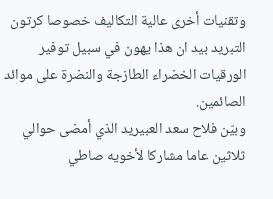وتقنيات أخرى عالية التكاليف خصوصا كرتون التبريد بيد ان هذا يهون في سبيل توفير الورقيات الخضراء الطازجة والنضرة على موائد الصائمين.
وبيّن فلاح سعد العبيريد الذي أمضى حوالي ثلاثين عاما مشاركا لأخويه صاطي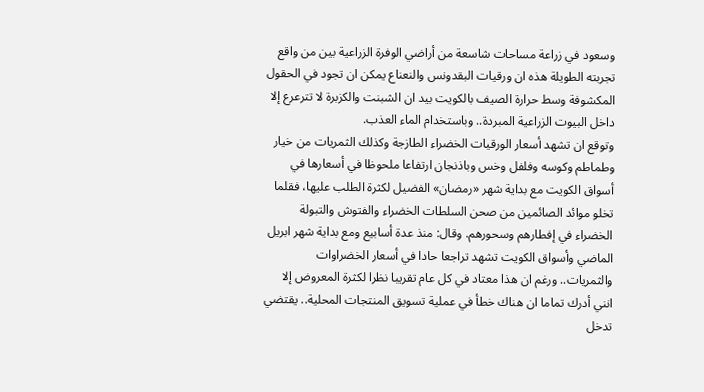وسعود في زراعة مساحات شاسعة من أراضي الوفرة الزراعية بين من واقع تجربته الطويلة هذه ان ورقيات البقدونس والنعناع يمكن ان تجود في الحقول المكشوفة وسط حرارة الصيف بالكويت بيد ان الشبنت والكزبرة لا تترعرع إلا داخل البيوت الزراعية المبردة.. وباستخدام الماء العذب.
وتوقع ان تشهد أسعار الورقيات الخضراء الطازجة وكذلك الثمريات من خيار وطماطم وكوسه وفلفل وخس وباذنجان ارتفاعا ملحوظا في أسعارها في أسواق الكويت مع بداية شهر «رمضان» الفضيل لكثرة الطلب عليها، فقلما تخلو موائد الصائمين من صحن السلطات الخضراء والفتوش والتبولة الخضراء في إفطارهم وسحورهم. وقال: منذ عدة أسابيع ومع بداية شهر ابريل الماضي وأسواق الكويت تشهد تراجعا حادا في أسعار الخضراوات والثمريات.. ورغم ان هذا معتاد في كل عام تقريبا نظرا لكثرة المعروض إلا انني أدرك تماما ان هناك خطأ في عملية تسويق المنتجات المحلية.. يقتضي تدخل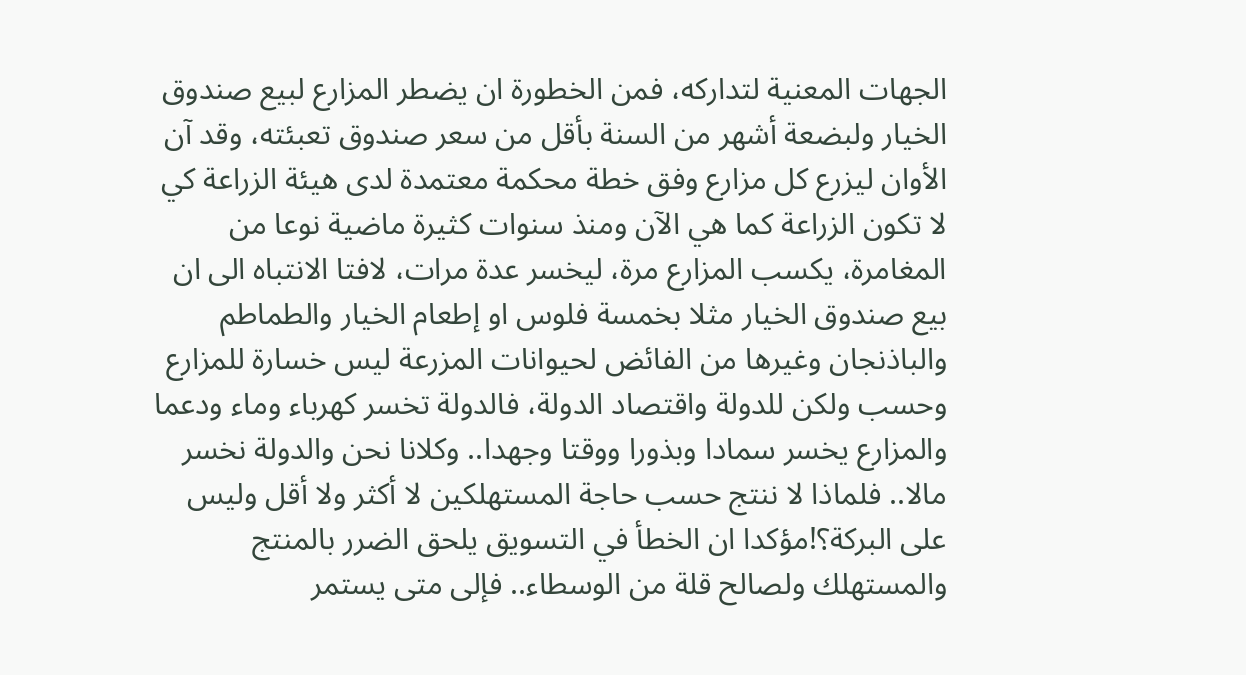الجهات المعنية لتداركه، فمن الخطورة ان يضطر المزارع لبيع صندوق الخيار ولبضعة أشهر من السنة بأقل من سعر صندوق تعبئته، وقد آن الأوان ليزرع كل مزارع وفق خطة محكمة معتمدة لدى هيئة الزراعة كي لا تكون الزراعة كما هي الآن ومنذ سنوات كثيرة ماضية نوعا من المغامرة، يكسب المزارع مرة، ليخسر عدة مرات، لافتا الانتباه الى ان بيع صندوق الخيار مثلا بخمسة فلوس او إطعام الخيار والطماطم والباذنجان وغيرها من الفائض لحيوانات المزرعة ليس خسارة للمزارع وحسب ولكن للدولة واقتصاد الدولة، فالدولة تخسر كهرباء وماء ودعما والمزارع يخسر سمادا وبذورا ووقتا وجهدا.. وكلانا نحن والدولة نخسر مالا.. فلماذا لا ننتج حسب حاجة المستهلكين لا أكثر ولا أقل وليس على البركة؟!مؤكدا ان الخطأ في التسويق يلحق الضرر بالمنتج والمستهلك ولصالح قلة من الوسطاء.. فإلى متى يستمر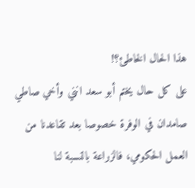هذا الحال الخاطئ؟!
على كل حال يختم أبو سعد انني وأخي صاطي صامدان في الوفرة خصوصا بعد تقاعدنا من العمل الحكومي، فالزراعة بالنسبة لنا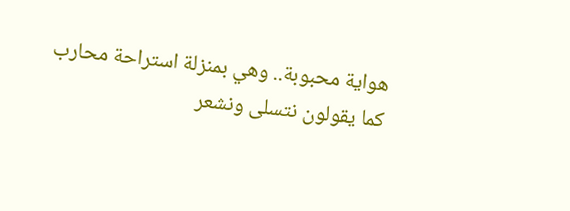هواية محبوبة.. وهي بمنزلة استراحة محارب كما يقولون نتسلى ونشعر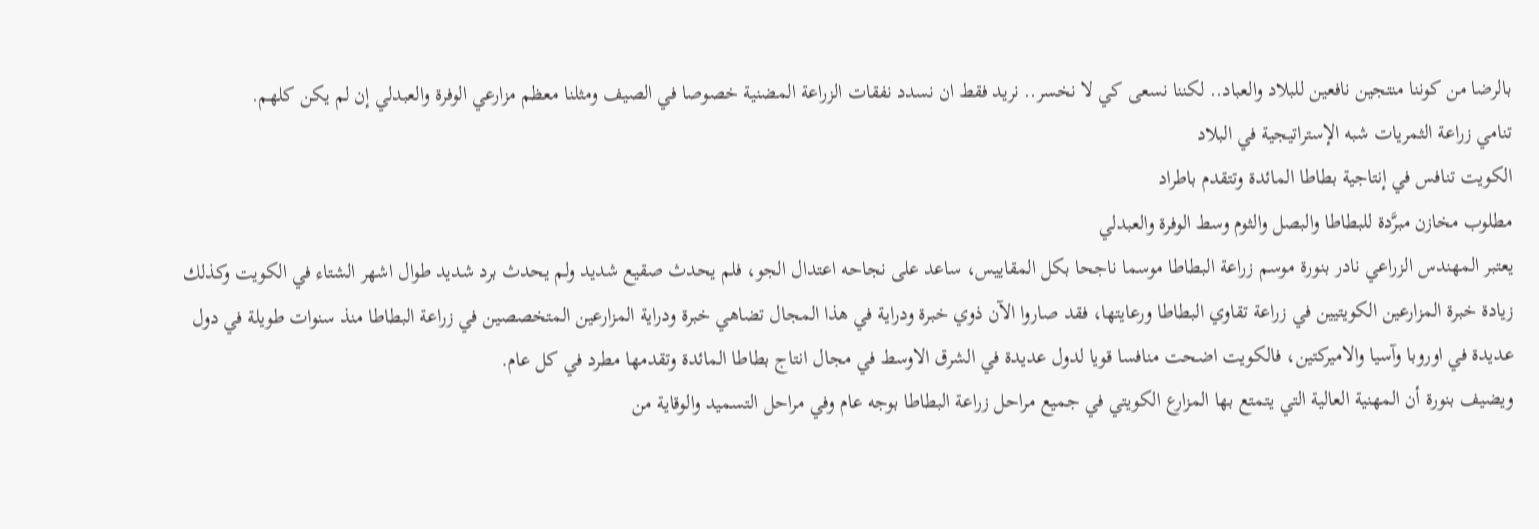بالرضا من كوننا منتجين نافعين للبلاد والعباد.. لكننا نسعى كي لا نخسر.. نريد فقط ان نسدد نفقات الزراعة المضنية خصوصا في الصيف ومثلنا معظم مزارعي الوفرة والعبدلي إن لم يكن كلهم.
تنامي زراعة الثمريات شبه الإستراتيجية في البلاد
الكويت تنافس في إنتاجية بطاطا المائدة وتتقدم باطراد
مطلوب مخازن مبرَّدة للبطاطا والبصل والثوم وسط الوفرة والعبدلي
يعتبر المهندس الزراعي نادر بنورة موسم زراعة البطاطا موسما ناجحا بكل المقاييس، ساعد على نجاحه اعتدال الجو، فلم يحدث صقيع شديد ولم يحدث برد شديد طوال اشهر الشتاء في الكويت وكذلك زيادة خبرة المزارعين الكويتيين في زراعة تقاوي البطاطا ورعايتها، فقد صاروا الآن ذوي خبرة ودراية في هذا المجال تضاهي خبرة ودراية المزارعين المتخصصين في زراعة البطاطا منذ سنوات طويلة في دول عديدة في اوروبا وآسيا والاميركتين، فالكويت اضحت منافسا قويا لدول عديدة في الشرق الاوسط في مجال انتاج بطاطا المائدة وتقدمها مطرد في كل عام.
ويضيف بنورة أن المهنية العالية التي يتمتع بها المزارع الكويتي في جميع مراحل زراعة البطاطا بوجه عام وفي مراحل التسميد والوقاية من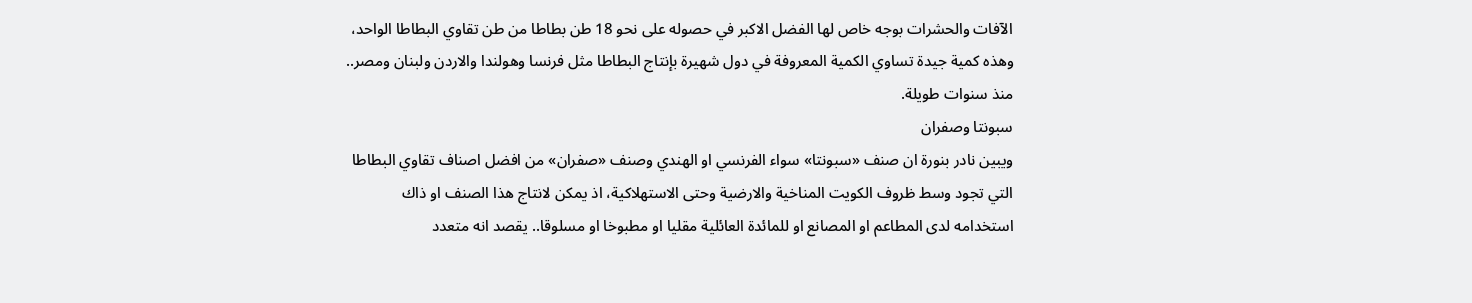الآفات والحشرات بوجه خاص لها الفضل الاكبر في حصوله على نحو 18 طن بطاطا من طن تقاوي البطاطا الواحد، وهذه كمية جيدة تساوي الكمية المعروفة في دول شهيرة بإنتاج البطاطا مثل فرنسا وهولندا والاردن ولبنان ومصر.. منذ سنوات طويلة.
سبونتا وصفران
ويبين نادر بنورة ان صنف «سبونتا» سواء الفرنسي او الهندي وصنف «صفران» من افضل اصناف تقاوي البطاطا التي تجود وسط ظروف الكويت المناخية والارضية وحتى الاستهلاكية، اذ يمكن لانتاج هذا الصنف او ذاك استخدامه لدى المطاعم او المصانع او للمائدة العائلية مقليا او مطبوخا او مسلوقا.. يقصد انه متعدد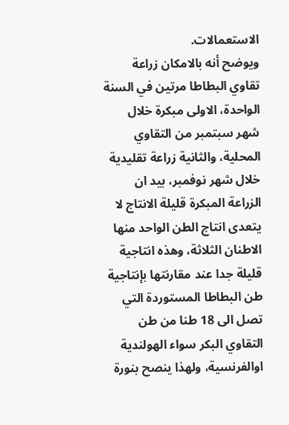الاستعمالات.
ويوضح أنه بالامكان زراعة تقاوي البطاطا مرتين في السنة الواحدة، الاولى مبكرة خلال شهر سبتمبر من التقاوي المحلية، والثانية زراعة تقليدية خلال شهر نوفمبر، بيد ان الزراعة المبكرة قليلة الانتاج لا يتعدى انتاج الطن الواحد منها الاطنان الثلاثة، وهذه انتاجية قليلة جدا عند مقارنتها بإنتاجية طن البطاطا المستوردة التي تصل الى 18 طنا من طن التقاوي البكر سواء الهولندية اوالفرنسية، ولهذا ينصح بنورة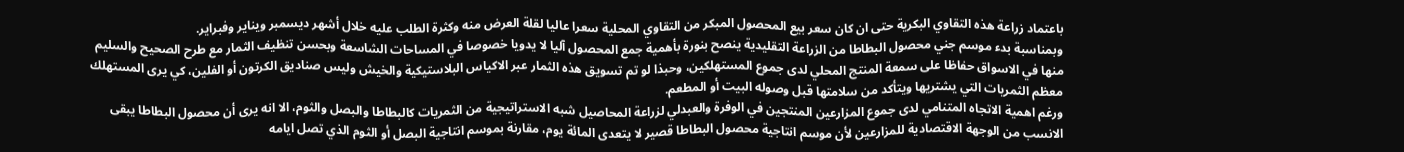باعتماد زراعة هذه التقاوي البكرية حتى ان كان سعر بيع المحصول المبكر من التقاوي المحلية سعرا عاليا لقلة العرض منه وكثرة الطلب عليه خلال أشهر ديسمبر ويناير وفبراير.
وبمناسبة بدء موسم جني محصول البطاطا من الزراعة التقليدية ينصح بنورة بأهمية جمع المحصول آليا لا يدويا خصوصا في المساحات الشاسعة وبحسن تنظيف الثمار مع طرح الصحيح والسليم منها في الاسواق حفاظا على سمعة المنتج المحلي لدى جموع المستهلكين، وحبذا لو تم تسويق هذه الثمار عبر الاكياس البلاستيكية والخيش وليس صناديق الكرتون أو الفلين، كي يرى المستهلك معظم الثمريات التي يشتريها ويتأكد من سلامتها قبل وصوله البيت أو المطعم.
ورغم اهمية الاتجاه المتنامي لدى جموع المزارعين المنتجين في الوفرة والعبدلي لزراعة المحاصيل شبه الاستراتيجية من الثمريات كالبطاطا والبصل والثوم، الا انه يرى أن محصول البطاطا يبقى الانسب من الوجهة الاقتصادية للمزارعين لأن موسم انتاجية محصول البطاطا قصير لا يتعدى المائة يوم، مقارنة بموسم انتاجية البصل أو الثوم الذي تصل ايامه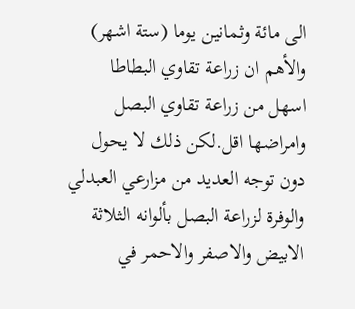الى مائة وثمانين يوما (ستة اشهر) والأهم ان زراعة تقاوي البطاطا اسهل من زراعة تقاوي البصل وامراضها اقل.لكن ذلك لا يحول دون توجه العديد من مزارعي العبدلي والوفرة لزراعة البصل بألوانه الثلاثة الابيض والاصفر والاحمر في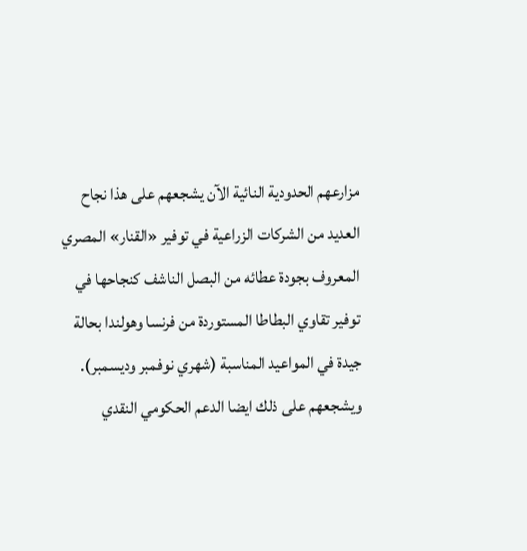مزارعهم الحدودية النائية الآن يشجعهم على هذا نجاح العديد من الشركات الزراعية في توفير «القنار» المصري المعروف بجودة عطائه من البصل الناشف كنجاحها في توفير تقاوي البطاطا المستوردة من فرنسا وهولندا بحالة جيدة في المواعيد المناسبة (شهري نوفمبر وديسمبر).
ويشجعهم على ذلك ايضا الدعم الحكومي النقدي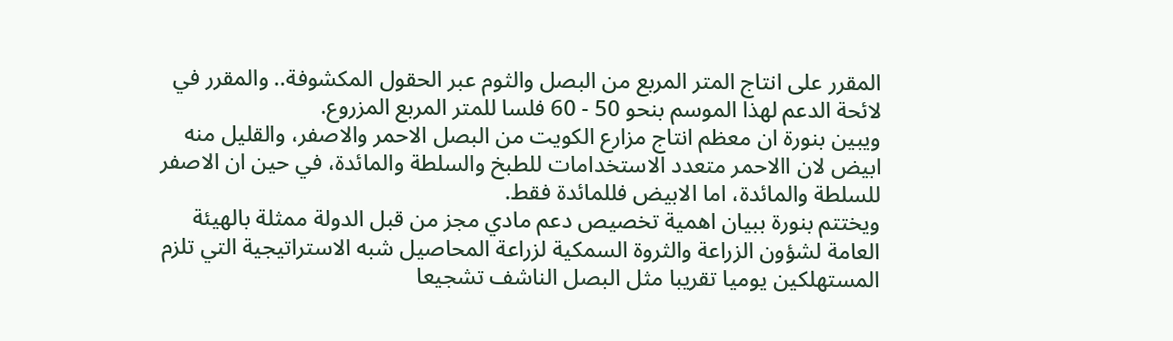المقرر على انتاج المتر المربع من البصل والثوم عبر الحقول المكشوفة.. والمقرر في لائحة الدعم لهذا الموسم بنحو 50 - 60 فلسا للمتر المربع المزروع.
ويبين بنورة ان معظم انتاج مزارع الكويت من البصل الاحمر والاصفر، والقليل منه ابيض لان االاحمر متعدد الاستخدامات للطبخ والسلطة والمائدة، في حين ان الاصفر للسلطة والمائدة، اما الابيض فللمائدة فقط.
ويختتم بنورة ببيان اهمية تخصيص دعم مادي مجز من قبل الدولة ممثلة بالهيئة العامة لشؤون الزراعة والثروة السمكية لزراعة المحاصيل شبه الاستراتيجية التي تلزم المستهلكين يوميا تقريبا مثل البصل الناشف تشجيعا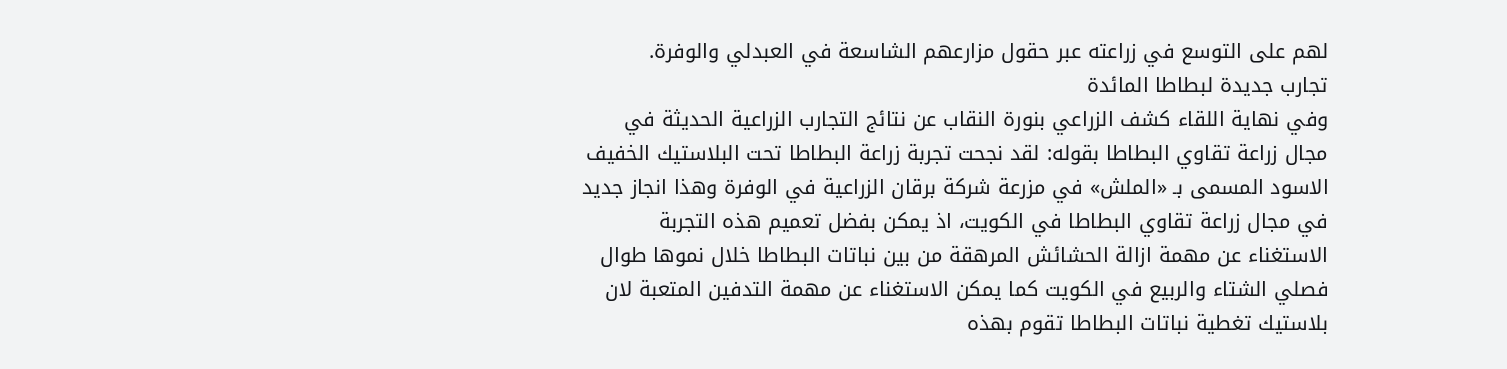لهم على التوسع في زراعته عبر حقول مزارعهم الشاسعة في العبدلي والوفرة.
تجارب جديدة لبطاطا المائدة
وفي نهاية اللقاء كشف الزراعي بنورة النقاب عن نتائج التجارب الزراعية الحديثة في مجال زراعة تقاوي البطاطا بقوله: لقد نجحت تجربة زراعة البطاطا تحت البلاستيك الخفيف الاسود المسمى بـ «الملش» في مزرعة شركة برقان الزراعية في الوفرة وهذا انجاز جديد في مجال زراعة تقاوي البطاطا في الكويت، اذ يمكن بفضل تعميم هذه التجربة الاستغناء عن مهمة ازالة الحشائش المرهقة من بين نباتات البطاطا خلال نموها طوال فصلي الشتاء والربيع في الكويت كما يمكن الاستغناء عن مهمة التدفين المتعبة لان بلاستيك تغطية نباتات البطاطا تقوم بهذه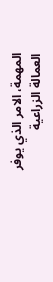المهمة، الامر الذي يوفر العمالة الزراعية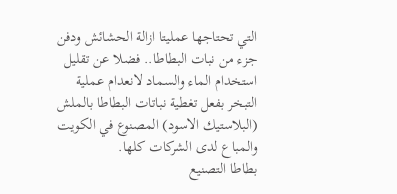التي تحتاجها عمليتا ازالة الحشائش ودفن جزء من نبات البطاطا.. فضلا عن تقليل استخدام الماء والسماد لانعدام عملية التبخر بفعل تغطية نباتات البطاطا بالملش (البلاستيك الاسود) المصنوع في الكويت والمباع لدى الشركات كلها.
بطاطا التصنيع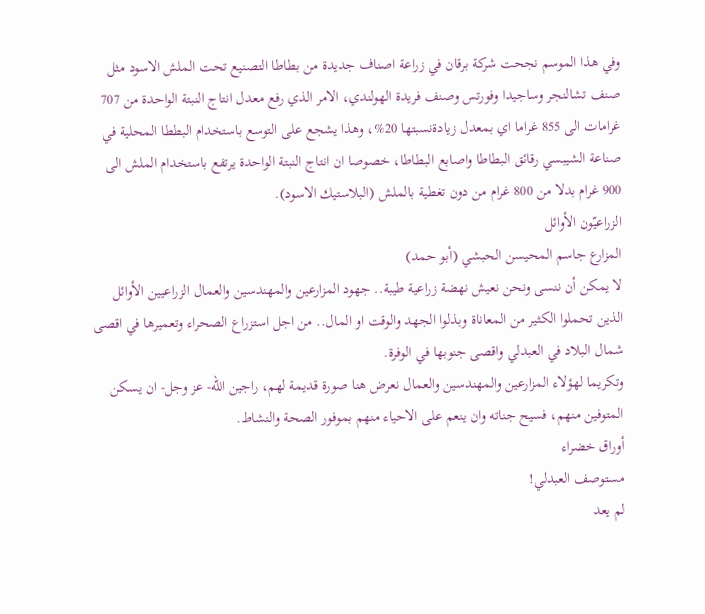وفي هذا الموسم نجحت شركة برقان في زراعة اصناف جديدة من بطاطا التصنيع تحت الملش الاسود مثل صنف تشالنجر وساجيدا وفورتس وصنف فريدة الهولندي، الامر الذي رفع معدل انتاج النبتة الواحدة من 707 غرامات الى 855 غراما اي بمعدل زيادةنسبتها 20%، وهذا يشجع على التوسع باستخدام البططا المحلية في صناعة الشيبسي رقائق البطاطا واصابع البطاطا، خصوصا ان انتاج النبتة الواحدة يرتفع باستخدام الملش الى 900 غرام بدلا من 800 غرام من دون تغطية بالملش (البلاستيك الاسود).
الزراعيّون الأوائل
المزارع جاسم المحيسن الحبشي (أبو حمد)
لا يمكن أن ننسى ونحن نعيش نهضة زراعية طيبة.. جهود المزارعين والمهندسين والعمال الزراعيين الأوائل الذين تحملوا الكثير من المعاناة وبذلوا الجهد والوقت او المال.. من اجل استزراع الصحراء وتعميرها في اقصى شمال البلاد في العبدلي واقصى جنوبها في الوفرة.
وتكريما لهؤلاء المزارعين والمهندسين والعمال نعرض هنا صورة قديمة لهم، راجين الله- عز وجل- ان يسكن المتوفين منهم، فسيح جناته وان ينعم على الاحياء منهم بموفور الصحة والنشاط.
أوراق خضراء
مستوصف العبدلي!
لم يعد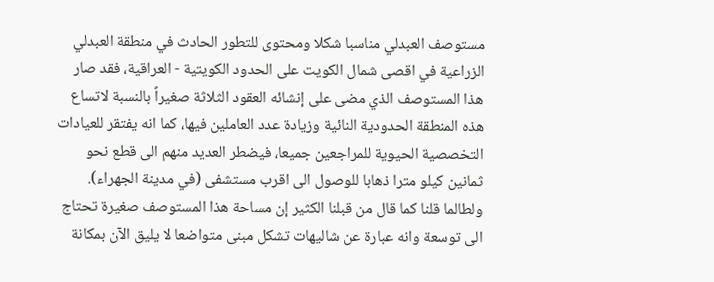مستوصف العبدلي مناسبا شكلا ومحتوى للتطور الحادث في منطقة العبدلي الزراعية في اقصى شمال الكويت على الحدود الكويتية - العراقية، فقد صار هذا المستوصف الذي مضى على إنشائه العقود الثلاثة صغيراً بالنسبة لاتساع هذه المنطقة الحدودية النائية وزيادة عدد العاملين فيها، كما انه يفتقر للعيادات التخصصية الحيوية للمراجعين جميعا، فيضطر العديد منهم الى قطع نحو ثمانين كيلو مترا ذهابا للوصول الى اقرب مستشفى (في مدينة الجهراء).
ولطالما قلنا كما قال من قبلنا الكثير إن مساحة هذا المستوصف صغيرة تحتاج الى توسعة وانه عبارة عن شاليهات تشكل مبنى متواضعا لا يليق الآن بمكانة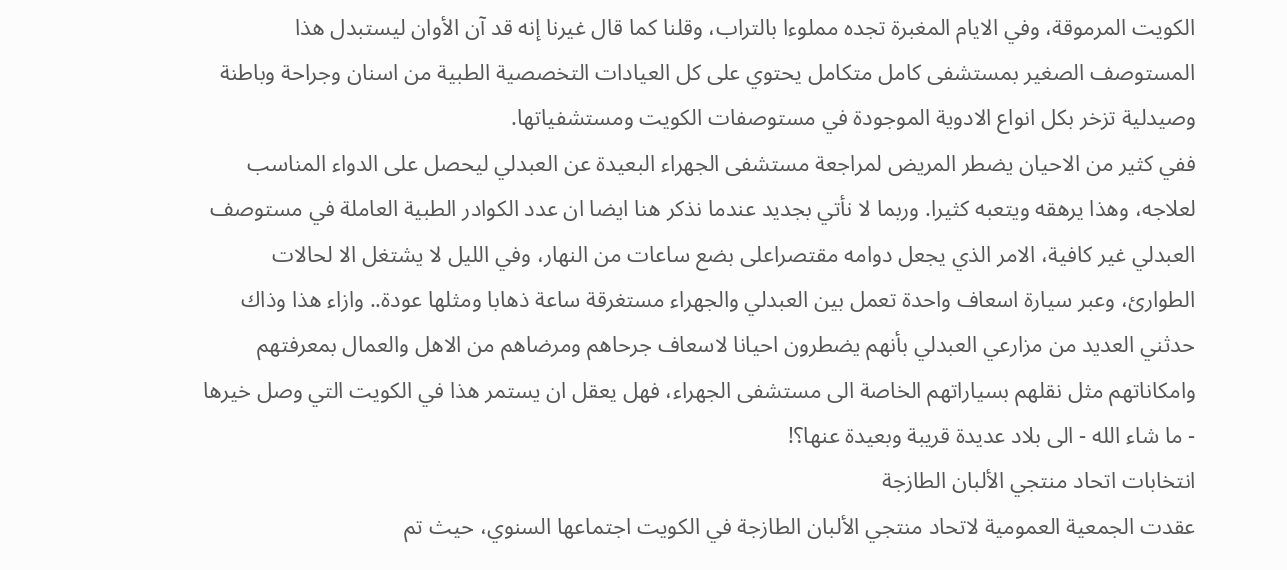الكويت المرموقة، وفي الايام المغبرة تجده مملوءا بالتراب، وقلنا كما قال غيرنا إنه قد آن الأوان ليستبدل هذا المستوصف الصغير بمستشفى كامل متكامل يحتوي على كل العيادات التخصصية الطبية من اسنان وجراحة وباطنة وصيدلية تزخر بكل انواع الادوية الموجودة في مستوصفات الكويت ومستشفياتها.
ففي كثير من الاحيان يضطر المريض لمراجعة مستشفى الجهراء البعيدة عن العبدلي ليحصل على الدواء المناسب لعلاجه، وهذا يرهقه ويتعبه كثيرا. وربما لا نأتي بجديد عندما نذكر هنا ايضا ان عدد الكوادر الطبية العاملة في مستوصف العبدلي غير كافية، الامر الذي يجعل دوامه مقتصراعلى بضع ساعات من النهار، وفي الليل لا يشتغل الا لحالات الطوارئ، وعبر سيارة اسعاف واحدة تعمل بين العبدلي والجهراء مستغرقة ساعة ذهابا ومثلها عودة.. وازاء هذا وذاك حدثني العديد من مزارعي العبدلي بأنهم يضطرون احيانا لاسعاف جرحاهم ومرضاهم من الاهل والعمال بمعرفتهم وامكاناتهم مثل نقلهم بسياراتهم الخاصة الى مستشفى الجهراء، فهل يعقل ان يستمر هذا في الكويت التي وصل خيرها - ما شاء الله - الى بلاد عديدة قريبة وبعيدة عنها؟!
انتخابات اتحاد منتجي الألبان الطازجة
عقدت الجمعية العمومية لاتحاد منتجي الألبان الطازجة في الكويت اجتماعها السنوي، حيث تم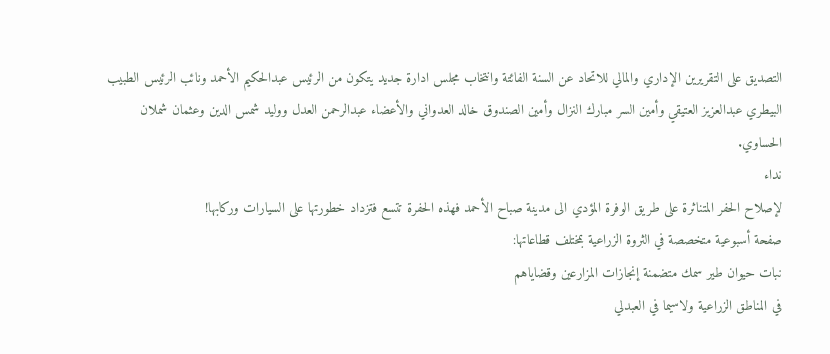التصديق على التقريرين الإداري والمالي للاتحاد عن السنة الفائتة وانتخاب مجلس ادارة جديد يتكون من الرئيس عبدالحكيم الأحمد ونائب الرئيس الطبيب البيطري عبدالعزيز العتيقي وأمين السر مبارك النزال وأمين الصندوق خالد العدواني والأعضاء عبدالرحمن العدل ووليد شمس الدين وعثمان شملان الحساوي.
نداء
لإصلاح الحفر المتناثرة على طريق الوفرة المؤدي الى مدينة صباح الأحمد فهذه الحفرة تتسع فتزداد خطورتها على السيارات وركابها!
صفحة أسبوعية متخصصة في الثروة الزراعية بمختلف قطاعاتها:
نبات حيوان طير سمك متضمنة إنجازات المزارعين وقضاياهم
في المناطق الزراعية ولاسيما في العبدلي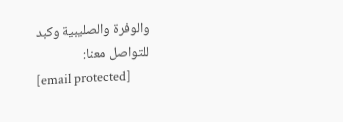والوفرة والصليبية وكبد
للتواصل معنا:
[email protected]